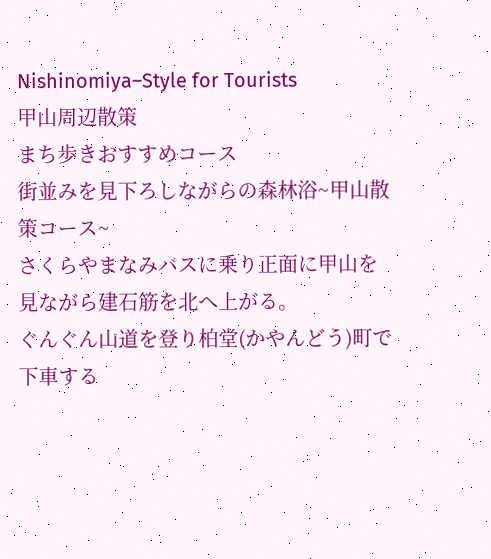Nishinomiya–Style for Tourists
甲山周辺散策
まち歩きおすすめコース
街並みを見下ろしながらの森林浴~甲山散策コース~
さくらやまなみバスに乗り正面に甲山を見ながら建石筋を北へ上がる。
ぐんぐん山道を登り柏堂(かやんどう)町で下車する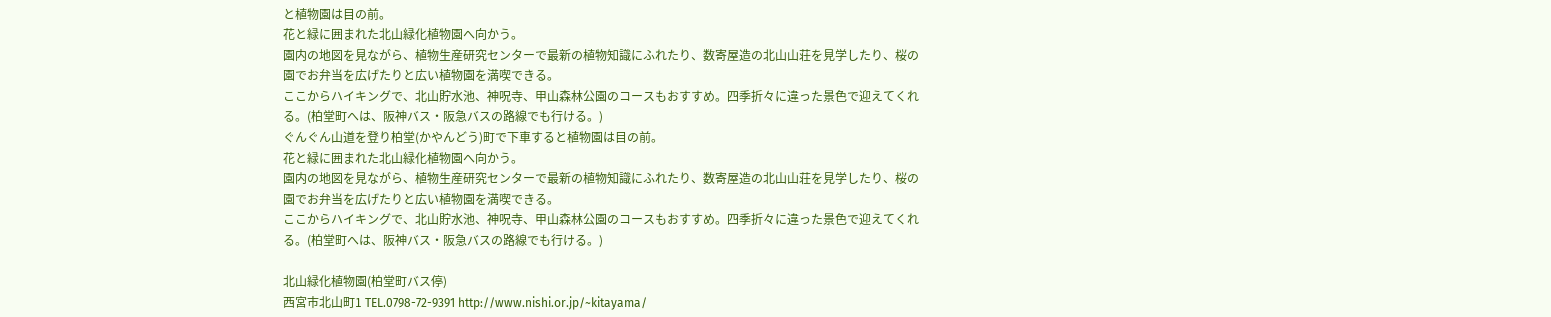と植物園は目の前。
花と緑に囲まれた北山緑化植物園へ向かう。
園内の地図を見ながら、植物生産研究センターで最新の植物知識にふれたり、数寄屋造の北山山荘を見学したり、桜の園でお弁当を広げたりと広い植物園を満喫できる。
ここからハイキングで、北山貯水池、神呪寺、甲山森林公園のコースもおすすめ。四季折々に違った景色で迎えてくれる。(柏堂町へは、阪神バス・阪急バスの路線でも行ける。)
ぐんぐん山道を登り柏堂(かやんどう)町で下車すると植物園は目の前。
花と緑に囲まれた北山緑化植物園へ向かう。
園内の地図を見ながら、植物生産研究センターで最新の植物知識にふれたり、数寄屋造の北山山荘を見学したり、桜の園でお弁当を広げたりと広い植物園を満喫できる。
ここからハイキングで、北山貯水池、神呪寺、甲山森林公園のコースもおすすめ。四季折々に違った景色で迎えてくれる。(柏堂町へは、阪神バス・阪急バスの路線でも行ける。)

北山緑化植物園(柏堂町バス停)
西宮市北山町1 TEL.0798-72-9391 http://www.nishi.or.jp/~kitayama/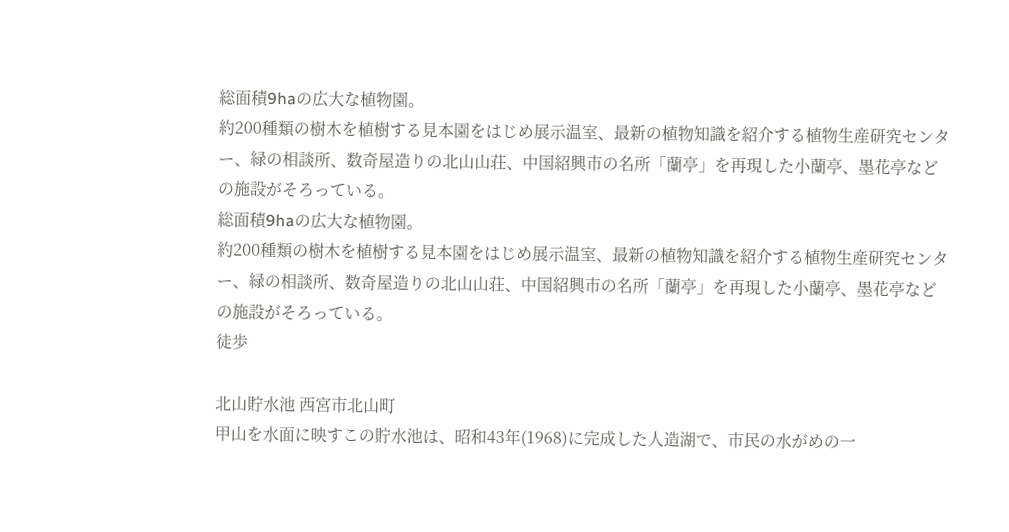総面積9haの広大な植物園。
約200種類の樹木を植樹する見本園をはじめ展示温室、最新の植物知識を紹介する植物生産研究センター、緑の相談所、数奇屋造りの北山山荘、中国紹興市の名所「蘭亭」を再現した小蘭亭、墨花亭などの施設がそろっている。
総面積9haの広大な植物園。
約200種類の樹木を植樹する見本園をはじめ展示温室、最新の植物知識を紹介する植物生産研究センター、緑の相談所、数奇屋造りの北山山荘、中国紹興市の名所「蘭亭」を再現した小蘭亭、墨花亭などの施設がそろっている。
徒歩

北山貯水池 西宮市北山町
甲山を水面に映すこの貯水池は、昭和43年(1968)に完成した人造湖で、市民の水がめの一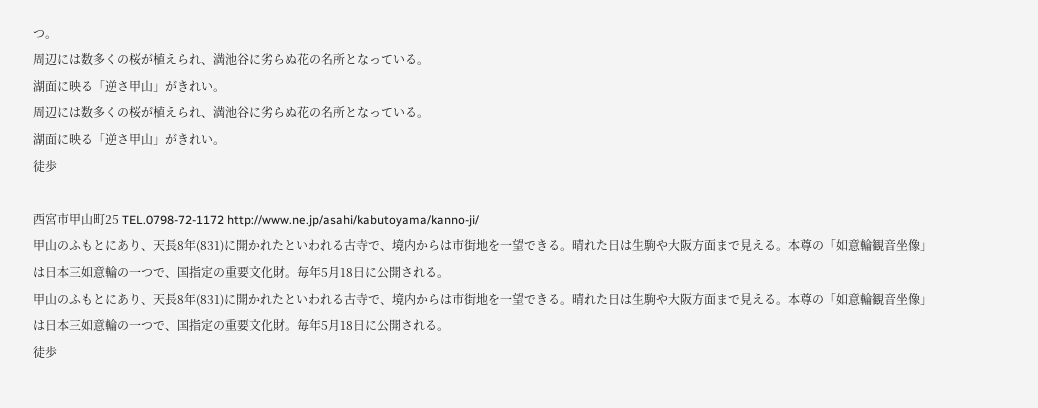つ。
周辺には数多くの桜が植えられ、満池谷に劣らぬ花の名所となっている。
湖面に映る「逆さ甲山」がきれい。
周辺には数多くの桜が植えられ、満池谷に劣らぬ花の名所となっている。
湖面に映る「逆さ甲山」がきれい。
徒歩

西宮市甲山町25 TEL.0798-72-1172 http://www.ne.jp/asahi/kabutoyama/kanno-ji/
甲山のふもとにあり、天長8年(831)に開かれたといわれる古寺で、境内からは市街地を一望できる。晴れた日は生駒や大阪方面まで見える。本尊の「如意輪観音坐像」は日本三如意輪の一つで、国指定の重要文化財。毎年5月18日に公開される。
甲山のふもとにあり、天長8年(831)に開かれたといわれる古寺で、境内からは市街地を一望できる。晴れた日は生駒や大阪方面まで見える。本尊の「如意輪観音坐像」は日本三如意輪の一つで、国指定の重要文化財。毎年5月18日に公開される。
徒歩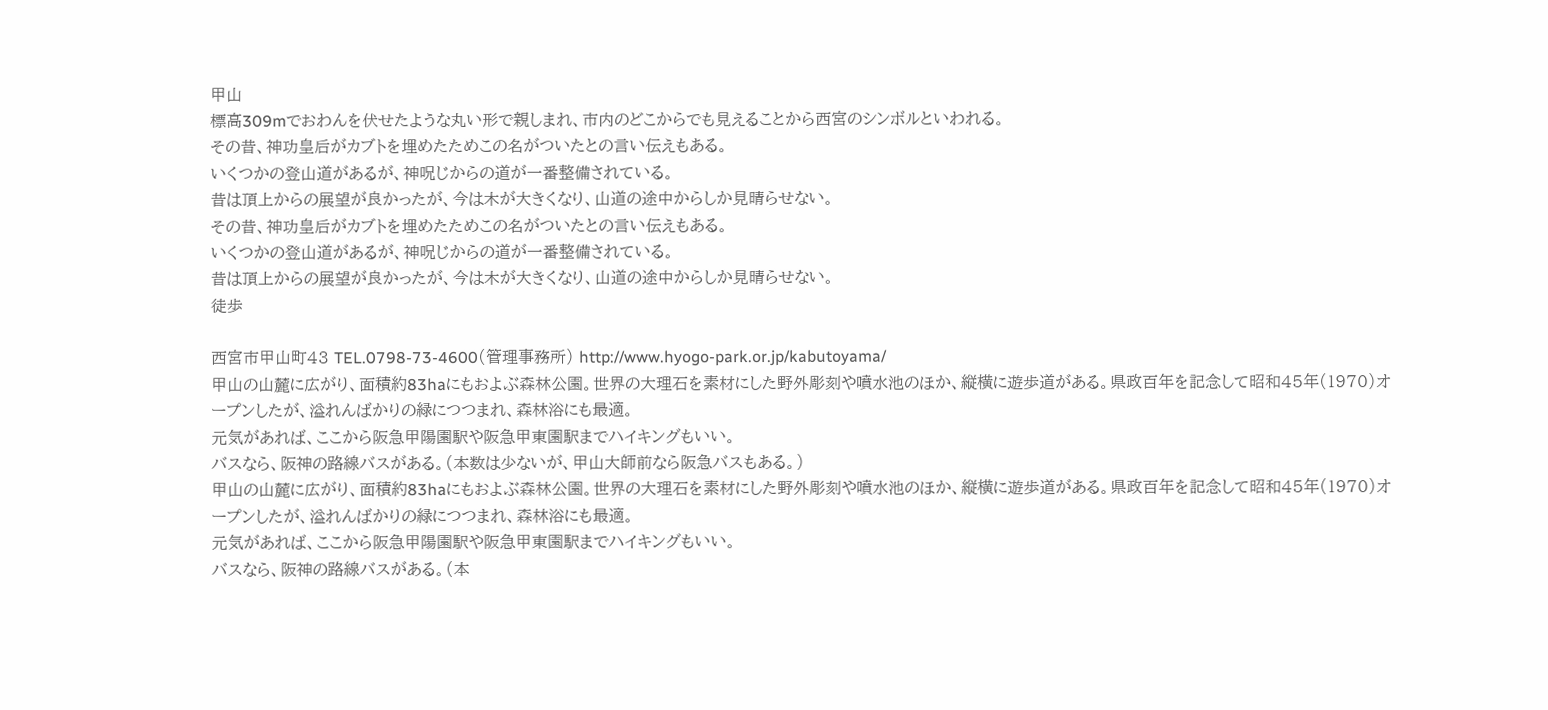甲山
標高309mでおわんを伏せたような丸い形で親しまれ、市内のどこからでも見えることから西宮のシンボルといわれる。
その昔、神功皇后がカブトを埋めたためこの名がついたとの言い伝えもある。
いくつかの登山道があるが、神呪じからの道が一番整備されている。
昔は頂上からの展望が良かったが、今は木が大きくなり、山道の途中からしか見晴らせない。
その昔、神功皇后がカブトを埋めたためこの名がついたとの言い伝えもある。
いくつかの登山道があるが、神呪じからの道が一番整備されている。
昔は頂上からの展望が良かったが、今は木が大きくなり、山道の途中からしか見晴らせない。
徒歩

西宮市甲山町43 TEL.0798-73-4600(管理事務所) http://www.hyogo-park.or.jp/kabutoyama/
甲山の山麓に広がり、面積約83haにもおよぶ森林公園。世界の大理石を素材にした野外彫刻や噴水池のほか、縦横に遊歩道がある。県政百年を記念して昭和45年(1970)オープンしたが、溢れんばかりの緑につつまれ、森林浴にも最適。
元気があれば、ここから阪急甲陽園駅や阪急甲東園駅までハイキングもいい。
バスなら、阪神の路線バスがある。(本数は少ないが、甲山大師前なら阪急バスもある。)
甲山の山麓に広がり、面積約83haにもおよぶ森林公園。世界の大理石を素材にした野外彫刻や噴水池のほか、縦横に遊歩道がある。県政百年を記念して昭和45年(1970)オープンしたが、溢れんばかりの緑につつまれ、森林浴にも最適。
元気があれば、ここから阪急甲陽園駅や阪急甲東園駅までハイキングもいい。
バスなら、阪神の路線バスがある。(本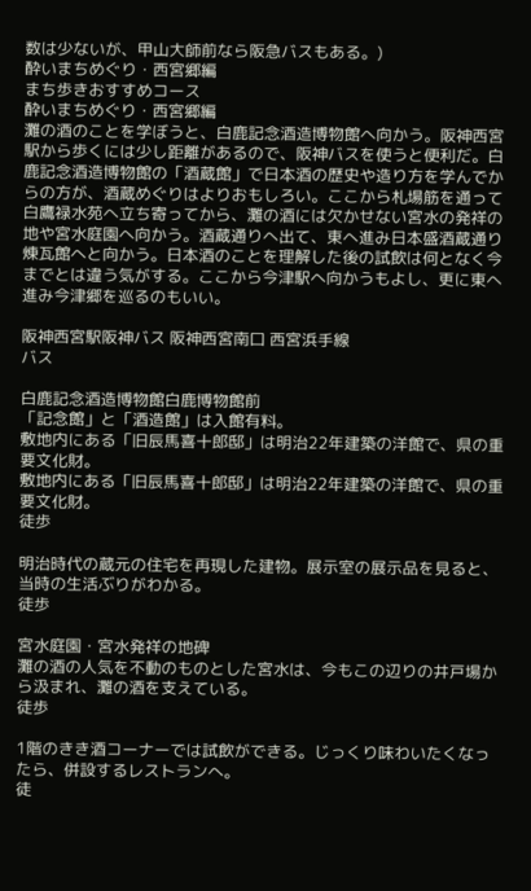数は少ないが、甲山大師前なら阪急バスもある。)
酔いまちめぐり・西宮郷編
まち歩きおすすめコース
酔いまちめぐり・西宮郷編
灘の酒のことを学ぼうと、白鹿記念酒造博物館へ向かう。阪神西宮駅から歩くには少し距離があるので、阪神バスを使うと便利だ。白鹿記念酒造博物館の「酒蔵館」で日本酒の歴史や造り方を学んでからの方が、酒蔵めぐりはよりおもしろい。ここから札場筋を通って白鷹禄水苑へ立ち寄ってから、灘の酒には欠かせない宮水の発祥の地や宮水庭園へ向かう。酒蔵通りへ出て、東へ進み日本盛酒蔵通り煉瓦館へと向かう。日本酒のことを理解した後の試飲は何となく今までとは違う気がする。ここから今津駅へ向かうもよし、更に東へ進み今津郷を巡るのもいい。

阪神西宮駅阪神バス 阪神西宮南口 西宮浜手線
バス

白鹿記念酒造博物館白鹿博物館前
「記念館」と「酒造館」は入館有料。
敷地内にある「旧辰馬喜十郎邸」は明治22年建築の洋館で、県の重要文化財。
敷地内にある「旧辰馬喜十郎邸」は明治22年建築の洋館で、県の重要文化財。
徒歩

明治時代の蔵元の住宅を再現した建物。展示室の展示品を見ると、当時の生活ぶりがわかる。
徒歩

宮水庭園・宮水発祥の地碑
灘の酒の人気を不動のものとした宮水は、今もこの辺りの井戸場から汲まれ、灘の酒を支えている。
徒歩

1階のきき酒コーナーでは試飲ができる。じっくり味わいたくなったら、併設するレストランへ。
徒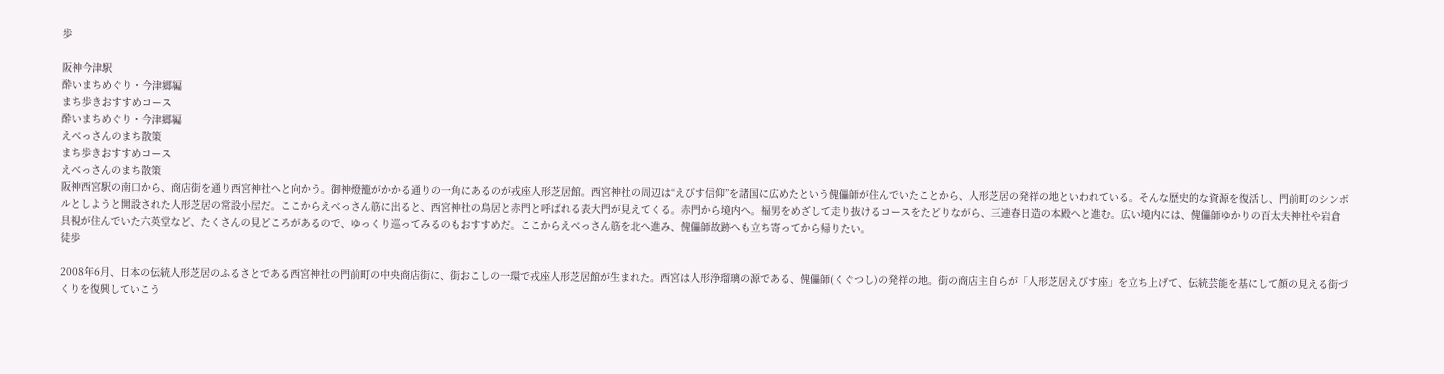歩

阪神今津駅
酔いまちめぐり・今津郷編
まち歩きおすすめコース
酔いまちめぐり・今津郷編
えべっさんのまち散策
まち歩きおすすめコース
えべっさんのまち散策
阪神西宮駅の南口から、商店街を通り西宮神社へと向かう。御神燈籠がかかる通りの一角にあるのが戎座人形芝居館。西宮神社の周辺は“えびす信仰”を諸国に広めたという傀儡師が住んでいたことから、人形芝居の発祥の地といわれている。そんな歴史的な資源を復活し、門前町のシンボルとしようと開設された人形芝居の常設小屋だ。ここからえべっさん筋に出ると、西宮神社の鳥居と赤門と呼ばれる表大門が見えてくる。赤門から境内へ。福男をめざして走り抜けるコースをたどりながら、三連春日造の本殿へと進む。広い境内には、傀儡師ゆかりの百太夫神社や岩倉具視が住んでいた六英堂など、たくさんの見どころがあるので、ゆっくり巡ってみるのもおすすめだ。ここからえべっさん筋を北へ進み、傀儡師故跡へも立ち寄ってから帰りたい。
徒歩

2008年6月、日本の伝統人形芝居のふるさとである西宮神社の門前町の中央商店街に、街おこしの一環で戎座人形芝居館が生まれた。西宮は人形浄瑠璃の源である、傀儡師(くぐつし)の発祥の地。街の商店主自らが「人形芝居えびす座」を立ち上げて、伝統芸能を基にして顔の見える街づくりを復興していこう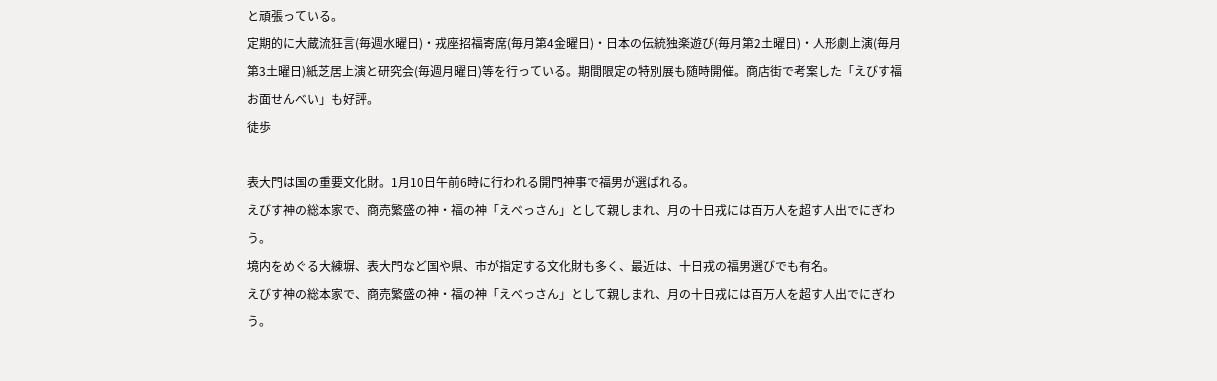と頑張っている。
定期的に大蔵流狂言(毎週水曜日)・戎座招福寄席(毎月第4金曜日)・日本の伝統独楽遊び(毎月第2土曜日)・人形劇上演(毎月第3土曜日)紙芝居上演と研究会(毎週月曜日)等を行っている。期間限定の特別展も随時開催。商店街で考案した「えびす福お面せんべい」も好評。
徒歩

表大門は国の重要文化財。1月10日午前6時に行われる開門神事で福男が選ばれる。
えびす神の総本家で、商売繁盛の神・福の神「えべっさん」として親しまれ、月の十日戎には百万人を超す人出でにぎわう。
境内をめぐる大練塀、表大門など国や県、市が指定する文化財も多く、最近は、十日戎の福男選びでも有名。
えびす神の総本家で、商売繁盛の神・福の神「えべっさん」として親しまれ、月の十日戎には百万人を超す人出でにぎわう。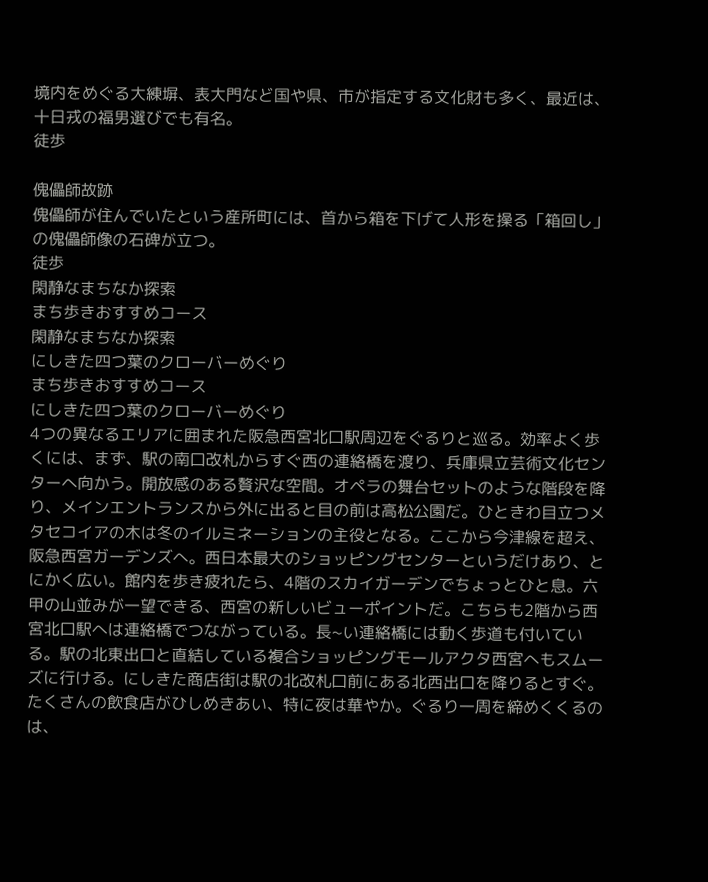境内をめぐる大練塀、表大門など国や県、市が指定する文化財も多く、最近は、十日戎の福男選びでも有名。
徒歩

傀儡師故跡
傀儡師が住んでいたという産所町には、首から箱を下げて人形を操る「箱回し」の傀儡師像の石碑が立つ。
徒歩
閑静なまちなか探索
まち歩きおすすめコース
閑静なまちなか探索
にしきた四つ葉のクローバーめぐり
まち歩きおすすめコース
にしきた四つ葉のクローバーめぐり
4つの異なるエリアに囲まれた阪急西宮北口駅周辺をぐるりと巡る。効率よく歩くには、まず、駅の南口改札からすぐ西の連絡橋を渡り、兵庫県立芸術文化センターへ向かう。開放感のある贅沢な空間。オペラの舞台セットのような階段を降り、メインエントランスから外に出ると目の前は高松公園だ。ひときわ目立つメタセコイアの木は冬のイルミネーションの主役となる。ここから今津線を超え、阪急西宮ガーデンズへ。西日本最大のショッピングセンターというだけあり、とにかく広い。館内を歩き疲れたら、4階のスカイガーデンでちょっとひと息。六甲の山並みが一望できる、西宮の新しいビューポイントだ。こちらも2階から西宮北口駅へは連絡橋でつながっている。長~い連絡橋には動く歩道も付いている。駅の北東出口と直結している複合ショッピングモールアクタ西宮へもスムーズに行ける。にしきた商店街は駅の北改札口前にある北西出口を降りるとすぐ。たくさんの飲食店がひしめきあい、特に夜は華やか。ぐるり一周を締めくくるのは、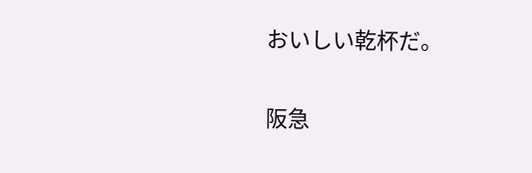おいしい乾杯だ。

阪急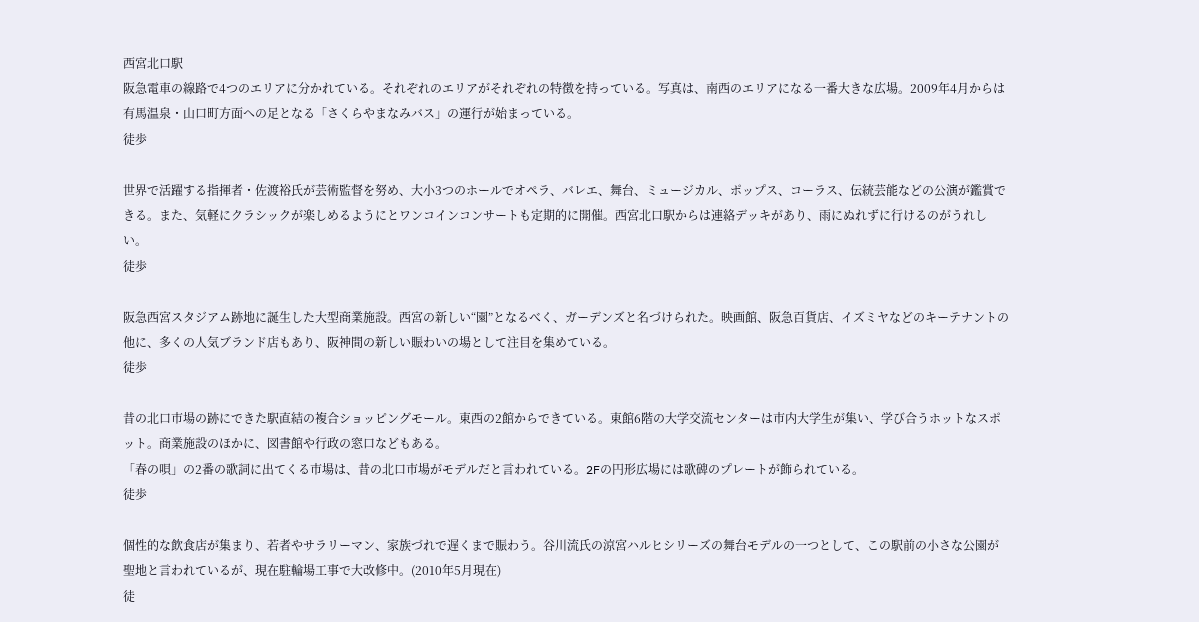西宮北口駅
阪急電車の線路で4つのエリアに分かれている。それぞれのエリアがそれぞれの特徴を持っている。写真は、南西のエリアになる一番大きな広場。2009年4月からは有馬温泉・山口町方面への足となる「さくらやまなみバス」の運行が始まっている。
徒歩

世界で活躍する指揮者・佐渡裕氏が芸術監督を努め、大小3つのホールでオペラ、バレエ、舞台、ミュージカル、ポップス、コーラス、伝統芸能などの公演が鑑賞できる。また、気軽にクラシックが楽しめるようにとワンコインコンサートも定期的に開催。西宮北口駅からは連絡デッキがあり、雨にぬれずに行けるのがうれしい。
徒歩

阪急西宮スタジアム跡地に誕生した大型商業施設。西宮の新しい“園”となるべく、ガーデンズと名づけられた。映画館、阪急百貨店、イズミヤなどのキーテナントの他に、多くの人気ブランド店もあり、阪神間の新しい賑わいの場として注目を集めている。
徒歩

昔の北口市場の跡にできた駅直結の複合ショッピングモール。東西の2館からできている。東館6階の大学交流センターは市内大学生が集い、学び合うホットなスポット。商業施設のほかに、図書館や行政の窓口などもある。
「春の唄」の2番の歌詞に出てくる市場は、昔の北口市場がモデルだと言われている。2Fの円形広場には歌碑のプレートが飾られている。
徒歩

個性的な飲食店が集まり、若者やサラリーマン、家族づれで遅くまで賑わう。谷川流氏の涼宮ハルヒシリーズの舞台モデルの一つとして、この駅前の小さな公園が聖地と言われているが、現在駐輪場工事で大改修中。(2010年5月現在)
徒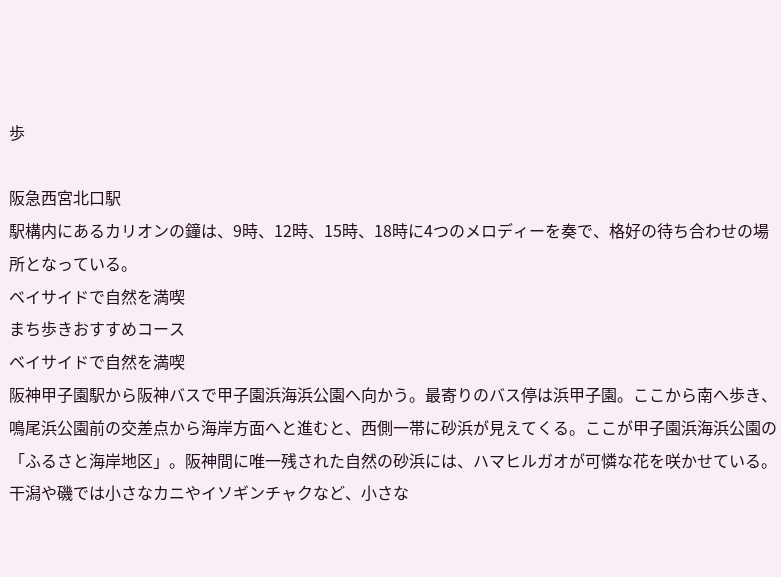歩

阪急西宮北口駅
駅構内にあるカリオンの鐘は、9時、12時、15時、18時に4つのメロディーを奏で、格好の待ち合わせの場所となっている。
ベイサイドで自然を満喫
まち歩きおすすめコース
ベイサイドで自然を満喫
阪神甲子園駅から阪神バスで甲子園浜海浜公園へ向かう。最寄りのバス停は浜甲子園。ここから南へ歩き、鳴尾浜公園前の交差点から海岸方面へと進むと、西側一帯に砂浜が見えてくる。ここが甲子園浜海浜公園の「ふるさと海岸地区」。阪神間に唯一残された自然の砂浜には、ハマヒルガオが可憐な花を咲かせている。干潟や磯では小さなカニやイソギンチャクなど、小さな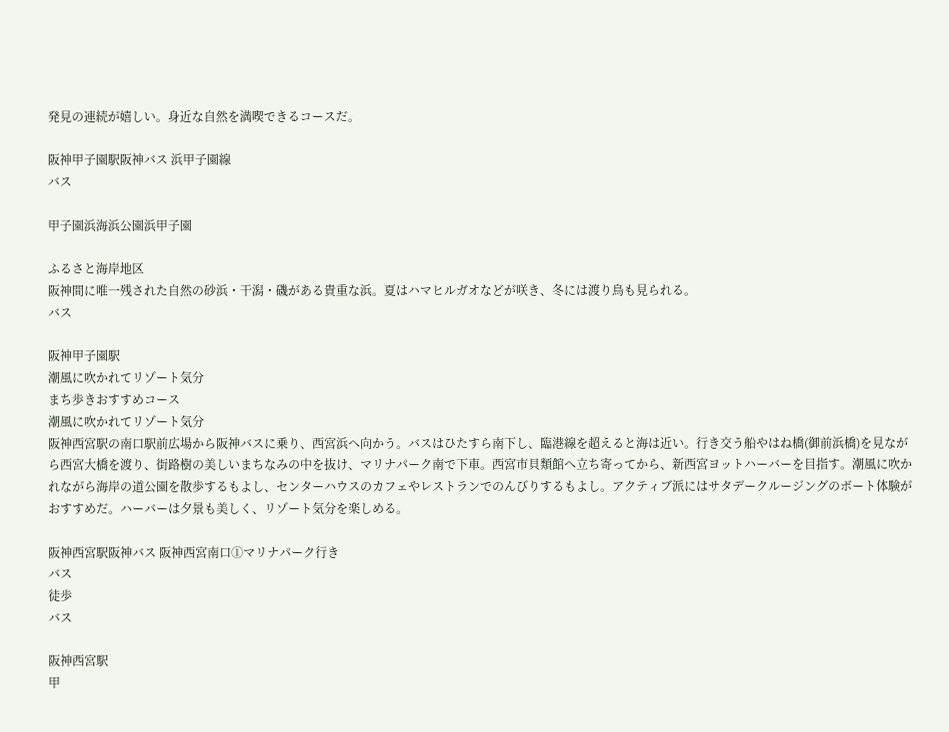発見の連続が嬉しい。身近な自然を満喫できるコースだ。

阪神甲子園駅阪神バス 浜甲子園線
バス

甲子園浜海浜公園浜甲子園

ふるさと海岸地区
阪神間に唯一残された自然の砂浜・干潟・磯がある貴重な浜。夏はハマヒルガオなどが咲き、冬には渡り鳥も見られる。
バス

阪神甲子園駅
潮風に吹かれてリゾート気分
まち歩きおすすめコース
潮風に吹かれてリゾート気分
阪神西宮駅の南口駅前広場から阪神バスに乗り、西宮浜へ向かう。バスはひたすら南下し、臨港線を超えると海は近い。行き交う船やはね橋(御前浜橋)を見ながら西宮大橋を渡り、街路樹の美しいまちなみの中を抜け、マリナパーク南で下車。西宮市貝類館へ立ち寄ってから、新西宮ヨットハーバーを目指す。潮風に吹かれながら海岸の道公園を散歩するもよし、センターハウスのカフェやレストランでのんびりするもよし。アクティブ派にはサタデークルージングのボート体験がおすすめだ。ハーバーは夕景も美しく、リゾート気分を楽しめる。

阪神西宮駅阪神バス 阪神西宮南口①マリナパーク行き
バス
徒歩
バス

阪神西宮駅
甲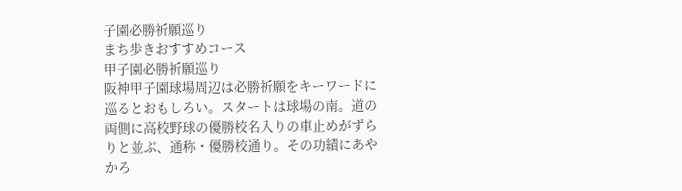子園必勝祈願巡り
まち歩きおすすめコース
甲子園必勝祈願巡り
阪神甲子園球場周辺は必勝祈願をキーワードに巡るとおもしろい。スタートは球場の南。道の両側に高校野球の優勝校名入りの車止めがずらりと並ぶ、通称・優勝校通り。その功績にあやかろ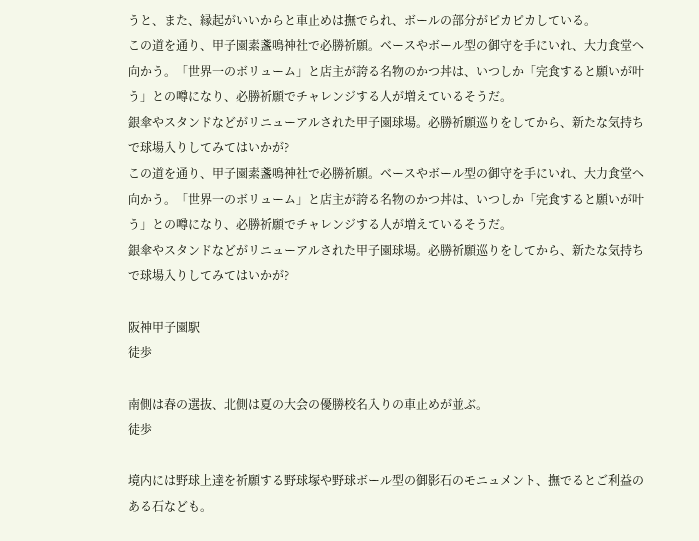うと、また、縁起がいいからと車止めは撫でられ、ボールの部分がピカピカしている。
この道を通り、甲子園素盞鳴神社で必勝祈願。ベースやボール型の御守を手にいれ、大力食堂へ向かう。「世界一のボリューム」と店主が誇る名物のかつ丼は、いつしか「完食すると願いが叶う」との噂になり、必勝祈願でチャレンジする人が増えているそうだ。
銀傘やスタンドなどがリニューアルされた甲子園球場。必勝祈願巡りをしてから、新たな気持ちで球場入りしてみてはいかが?
この道を通り、甲子園素盞鳴神社で必勝祈願。ベースやボール型の御守を手にいれ、大力食堂へ向かう。「世界一のボリューム」と店主が誇る名物のかつ丼は、いつしか「完食すると願いが叶う」との噂になり、必勝祈願でチャレンジする人が増えているそうだ。
銀傘やスタンドなどがリニューアルされた甲子園球場。必勝祈願巡りをしてから、新たな気持ちで球場入りしてみてはいかが?

阪神甲子園駅
徒歩

南側は春の選抜、北側は夏の大会の優勝校名入りの車止めが並ぶ。
徒歩

境内には野球上達を祈願する野球塚や野球ボール型の御影石のモニュメント、撫でるとご利益のある石なども。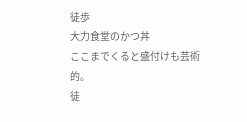徒歩
大力食堂のかつ丼
ここまでくると盛付けも芸術的。
徒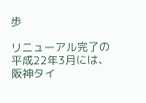歩

リニューアル完了の平成22年3月には、阪神タイ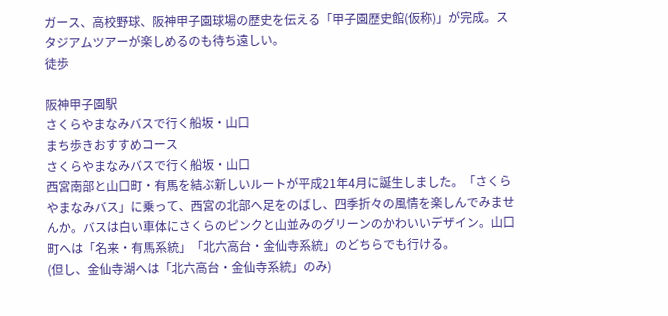ガース、高校野球、阪神甲子園球場の歴史を伝える「甲子園歴史館(仮称)」が完成。スタジアムツアーが楽しめるのも待ち遠しい。
徒歩

阪神甲子園駅
さくらやまなみバスで行く船坂・山口
まち歩きおすすめコース
さくらやまなみバスで行く船坂・山口
西宮南部と山口町・有馬を結ぶ新しいルートが平成21年4月に誕生しました。「さくらやまなみバス」に乗って、西宮の北部へ足をのばし、四季折々の風情を楽しんでみませんか。バスは白い車体にさくらのピンクと山並みのグリーンのかわいいデザイン。山口町へは「名来・有馬系統」「北六高台・金仙寺系統」のどちらでも行ける。
(但し、金仙寺湖へは「北六高台・金仙寺系統」のみ)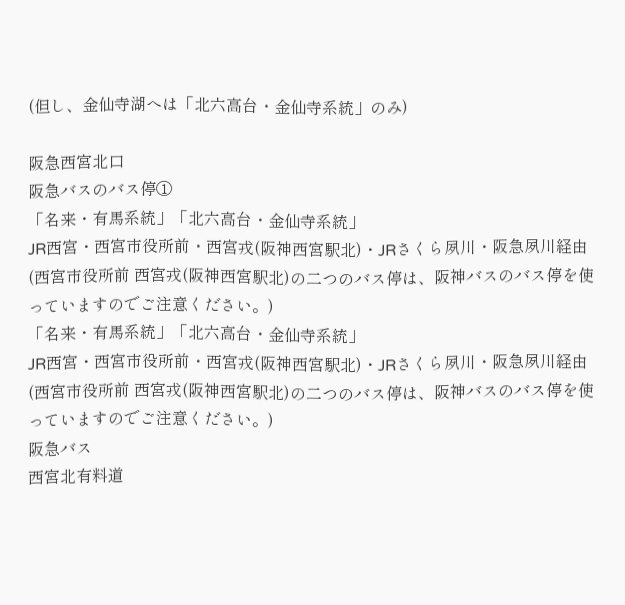(但し、金仙寺湖へは「北六高台・金仙寺系統」のみ)

阪急西宮北口
阪急バスのバス停①
「名来・有馬系統」「北六高台・金仙寺系統」
JR西宮・西宮市役所前・西宮戎(阪神西宮駅北)・JRさくら夙川・阪急夙川経由
(西宮市役所前 西宮戎(阪神西宮駅北)の二つのバス停は、阪神バスのバス停を使っていますのでご注意ください。)
「名来・有馬系統」「北六高台・金仙寺系統」
JR西宮・西宮市役所前・西宮戎(阪神西宮駅北)・JRさくら夙川・阪急夙川経由
(西宮市役所前 西宮戎(阪神西宮駅北)の二つのバス停は、阪神バスのバス停を使っていますのでご注意ください。)
阪急バス
西宮北有料道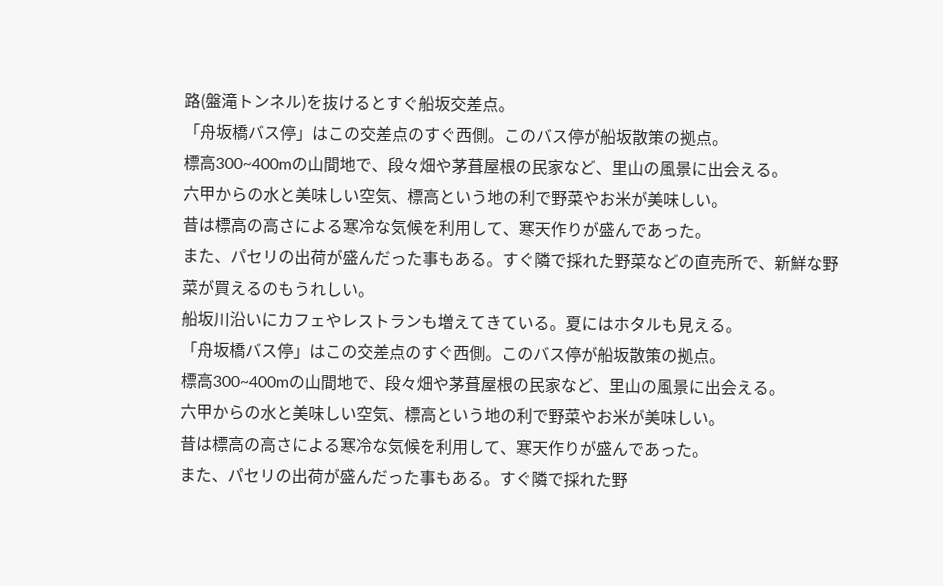路(盤滝トンネル)を抜けるとすぐ船坂交差点。
「舟坂橋バス停」はこの交差点のすぐ西側。このバス停が船坂散策の拠点。
標高300~400mの山間地で、段々畑や茅葺屋根の民家など、里山の風景に出会える。
六甲からの水と美味しい空気、標高という地の利で野菜やお米が美味しい。
昔は標高の高さによる寒冷な気候を利用して、寒天作りが盛んであった。
また、パセリの出荷が盛んだった事もある。すぐ隣で採れた野菜などの直売所で、新鮮な野菜が買えるのもうれしい。
船坂川沿いにカフェやレストランも増えてきている。夏にはホタルも見える。
「舟坂橋バス停」はこの交差点のすぐ西側。このバス停が船坂散策の拠点。
標高300~400mの山間地で、段々畑や茅葺屋根の民家など、里山の風景に出会える。
六甲からの水と美味しい空気、標高という地の利で野菜やお米が美味しい。
昔は標高の高さによる寒冷な気候を利用して、寒天作りが盛んであった。
また、パセリの出荷が盛んだった事もある。すぐ隣で採れた野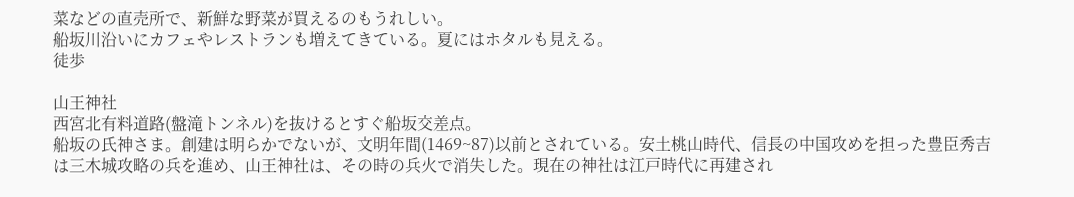菜などの直売所で、新鮮な野菜が買えるのもうれしい。
船坂川沿いにカフェやレストランも増えてきている。夏にはホタルも見える。
徒歩

山王神社
西宮北有料道路(盤滝トンネル)を抜けるとすぐ船坂交差点。
船坂の氏神さま。創建は明らかでないが、文明年間(1469~87)以前とされている。安土桃山時代、信長の中国攻めを担った豊臣秀吉は三木城攻略の兵を進め、山王神社は、その時の兵火で消失した。現在の神社は江戸時代に再建され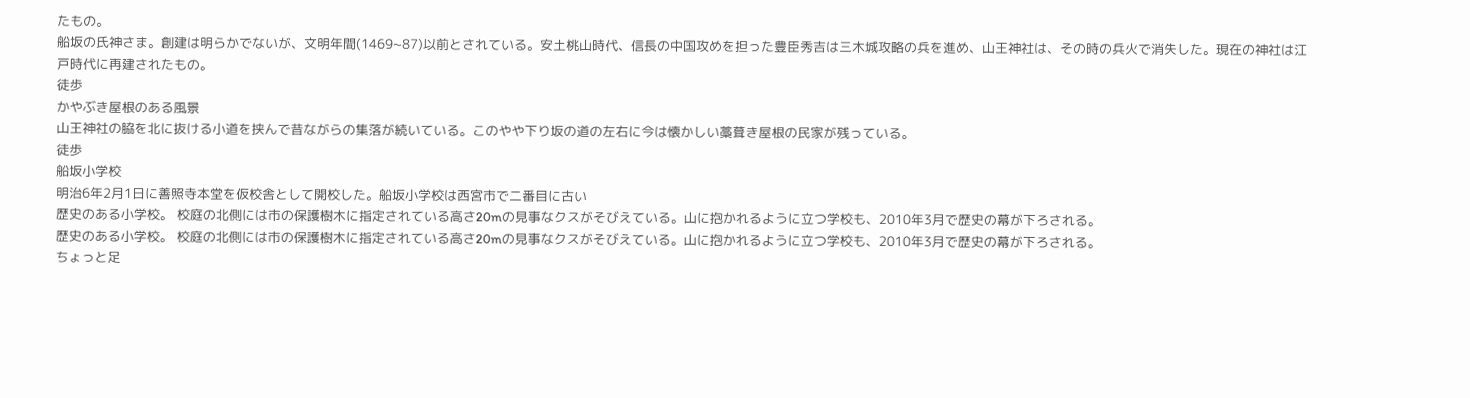たもの。
船坂の氏神さま。創建は明らかでないが、文明年間(1469~87)以前とされている。安土桃山時代、信長の中国攻めを担った豊臣秀吉は三木城攻略の兵を進め、山王神社は、その時の兵火で消失した。現在の神社は江戸時代に再建されたもの。
徒歩
かやぶき屋根のある風景
山王神社の脇を北に抜ける小道を挟んで昔ながらの集落が続いている。このやや下り坂の道の左右に今は懐かしい藁葺き屋根の民家が残っている。
徒歩
船坂小学校
明治6年2月1日に善照寺本堂を仮校舎として開校した。船坂小学校は西宮市で二番目に古い
歴史のある小学校。 校庭の北側には市の保護樹木に指定されている高さ20mの見事なクスがそびえている。山に抱かれるように立つ学校も、2010年3月で歴史の幕が下ろされる。
歴史のある小学校。 校庭の北側には市の保護樹木に指定されている高さ20mの見事なクスがそびえている。山に抱かれるように立つ学校も、2010年3月で歴史の幕が下ろされる。
ちょっと足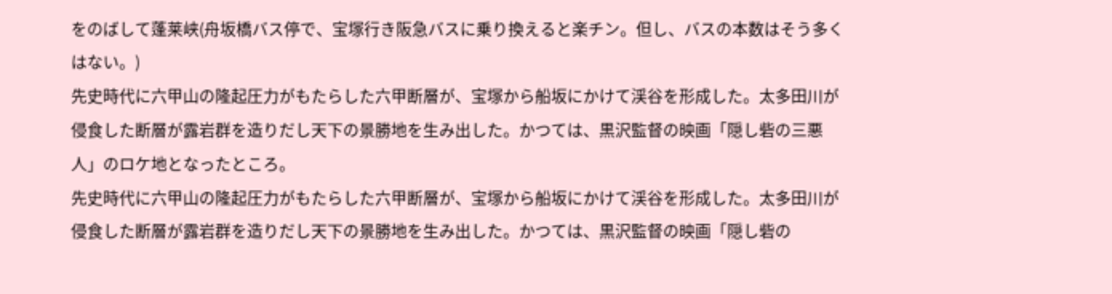をのばして蓬莱峡(舟坂橋バス停で、宝塚行き阪急バスに乗り換えると楽チン。但し、バスの本数はそう多くはない。)
先史時代に六甲山の隆起圧力がもたらした六甲断層が、宝塚から船坂にかけて渓谷を形成した。太多田川が侵食した断層が露岩群を造りだし天下の景勝地を生み出した。かつては、黒沢監督の映画「隠し砦の三悪人」のロケ地となったところ。
先史時代に六甲山の隆起圧力がもたらした六甲断層が、宝塚から船坂にかけて渓谷を形成した。太多田川が侵食した断層が露岩群を造りだし天下の景勝地を生み出した。かつては、黒沢監督の映画「隠し砦の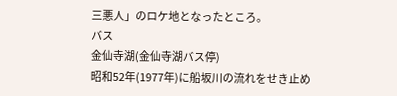三悪人」のロケ地となったところ。
バス
金仙寺湖(金仙寺湖バス停)
昭和52年(1977年)に船坂川の流れをせき止め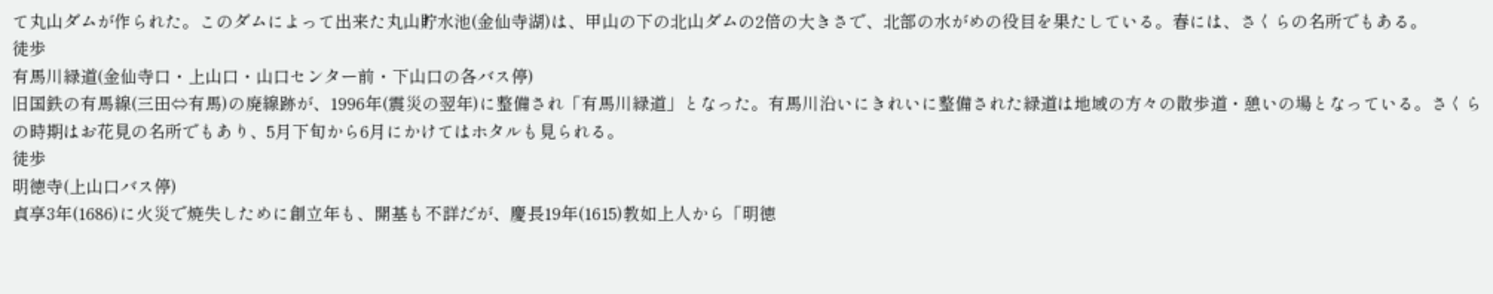て丸山ダムが作られた。このダムによって出来た丸山貯水池(金仙寺湖)は、甲山の下の北山ダムの2倍の大きさで、北部の水がめの役目を果たしている。春には、さくらの名所でもある。
徒歩
有馬川緑道(金仙寺口・上山口・山口センター前・下山口の各バス停)
旧国鉄の有馬線(三田⇔有馬)の廃線跡が、1996年(震災の翌年)に整備され「有馬川緑道」となった。有馬川沿いにきれいに整備された緑道は地域の方々の散歩道・憩いの場となっている。さくらの時期はお花見の名所でもあり、5月下旬から6月にかけてはホタルも見られる。
徒歩
明徳寺(上山口バス停)
貞享3年(1686)に火災で焼失しために創立年も、開基も不詳だが、慶長19年(1615)教如上人から「明徳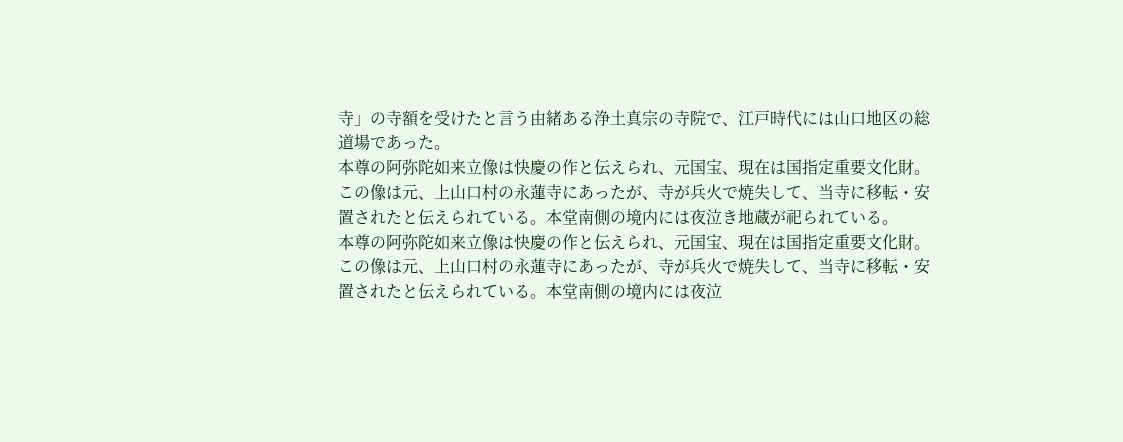寺」の寺額を受けたと言う由緒ある浄土真宗の寺院で、江戸時代には山口地区の総道場であった。
本尊の阿弥陀如来立像は快慶の作と伝えられ、元国宝、現在は国指定重要文化財。この像は元、上山口村の永蓮寺にあったが、寺が兵火で焼失して、当寺に移転・安置されたと伝えられている。本堂南側の境内には夜泣き地蔵が祀られている。
本尊の阿弥陀如来立像は快慶の作と伝えられ、元国宝、現在は国指定重要文化財。この像は元、上山口村の永蓮寺にあったが、寺が兵火で焼失して、当寺に移転・安置されたと伝えられている。本堂南側の境内には夜泣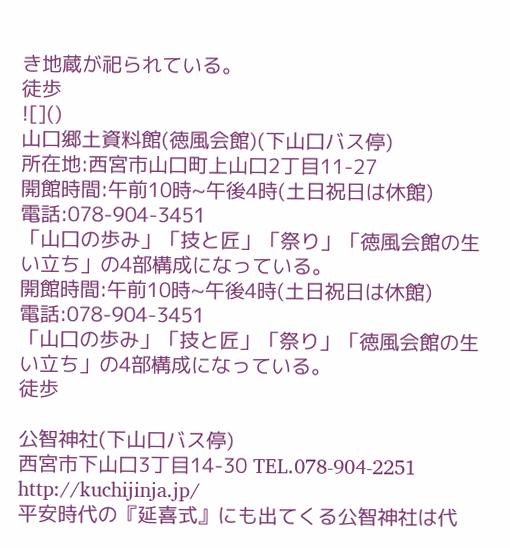き地蔵が祀られている。
徒歩
![]()
山口郷土資料館(徳風会館)(下山口バス停)
所在地:西宮市山口町上山口2丁目11-27
開館時間:午前10時~午後4時(土日祝日は休館)
電話:078-904-3451
「山口の歩み」「技と匠」「祭り」「徳風会館の生い立ち」の4部構成になっている。
開館時間:午前10時~午後4時(土日祝日は休館)
電話:078-904-3451
「山口の歩み」「技と匠」「祭り」「徳風会館の生い立ち」の4部構成になっている。
徒歩

公智神社(下山口バス停)
西宮市下山口3丁目14-30 TEL.078-904-2251
http://kuchijinja.jp/
平安時代の『延喜式』にも出てくる公智神社は代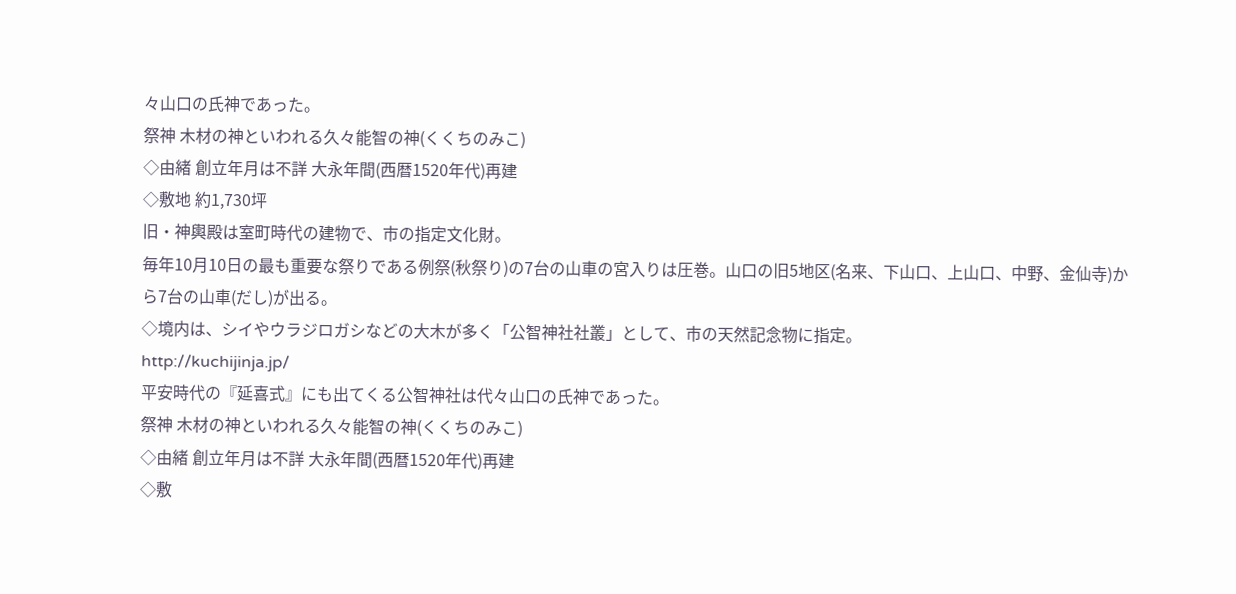々山口の氏神であった。
祭神 木材の神といわれる久々能智の神(くくちのみこ)
◇由緒 創立年月は不詳 大永年間(西暦1520年代)再建
◇敷地 約1,730坪
旧・神輿殿は室町時代の建物で、市の指定文化財。
毎年10月10日の最も重要な祭りである例祭(秋祭り)の7台の山車の宮入りは圧巻。山口の旧5地区(名来、下山口、上山口、中野、金仙寺)から7台の山車(だし)が出る。
◇境内は、シイやウラジロガシなどの大木が多く「公智神社社叢」として、市の天然記念物に指定。
http://kuchijinja.jp/
平安時代の『延喜式』にも出てくる公智神社は代々山口の氏神であった。
祭神 木材の神といわれる久々能智の神(くくちのみこ)
◇由緒 創立年月は不詳 大永年間(西暦1520年代)再建
◇敷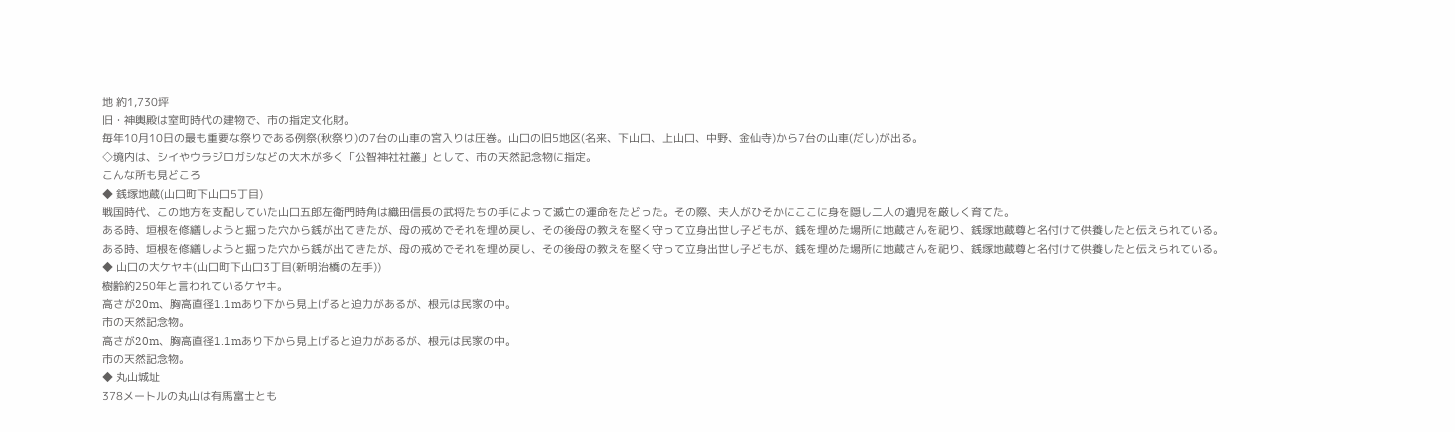地 約1,730坪
旧・神輿殿は室町時代の建物で、市の指定文化財。
毎年10月10日の最も重要な祭りである例祭(秋祭り)の7台の山車の宮入りは圧巻。山口の旧5地区(名来、下山口、上山口、中野、金仙寺)から7台の山車(だし)が出る。
◇境内は、シイやウラジロガシなどの大木が多く「公智神社社叢」として、市の天然記念物に指定。
こんな所も見どころ
◆ 銭塚地蔵(山口町下山口5丁目)
戦国時代、この地方を支配していた山口五郎左衛門時角は織田信長の武将たちの手によって滅亡の運命をたどった。その際、夫人がひそかにここに身を隠し二人の遺児を厳しく育てた。
ある時、垣根を修繕しようと掘った穴から銭が出てきたが、母の戒めでそれを埋め戻し、その後母の教えを堅く守って立身出世し子どもが、銭を埋めた場所に地蔵さんを祀り、銭塚地蔵尊と名付けて供養したと伝えられている。
ある時、垣根を修繕しようと掘った穴から銭が出てきたが、母の戒めでそれを埋め戻し、その後母の教えを堅く守って立身出世し子どもが、銭を埋めた場所に地蔵さんを祀り、銭塚地蔵尊と名付けて供養したと伝えられている。
◆ 山口の大ケヤキ(山口町下山口3丁目(新明治橋の左手))
樹齢約250年と言われているケヤキ。
高さが20m、胸高直径1.1mあり下から見上げると迫力があるが、根元は民家の中。
市の天然記念物。
高さが20m、胸高直径1.1mあり下から見上げると迫力があるが、根元は民家の中。
市の天然記念物。
◆ 丸山城址
378メートルの丸山は有馬富士とも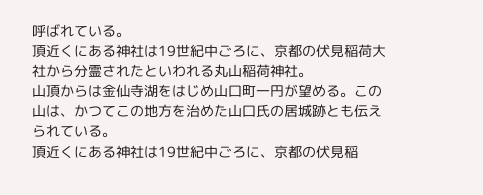呼ばれている。
頂近くにある神社は19世紀中ごろに、京都の伏見稲荷大社から分霊されたといわれる丸山稲荷神社。
山頂からは金仙寺湖をはじめ山口町一円が望める。この山は、かつてこの地方を治めた山口氏の居城跡とも伝えられている。
頂近くにある神社は19世紀中ごろに、京都の伏見稲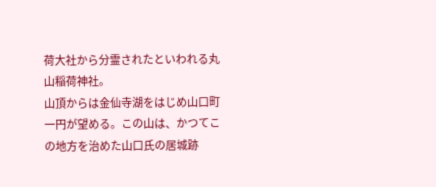荷大社から分霊されたといわれる丸山稲荷神社。
山頂からは金仙寺湖をはじめ山口町一円が望める。この山は、かつてこの地方を治めた山口氏の居城跡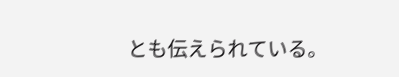とも伝えられている。